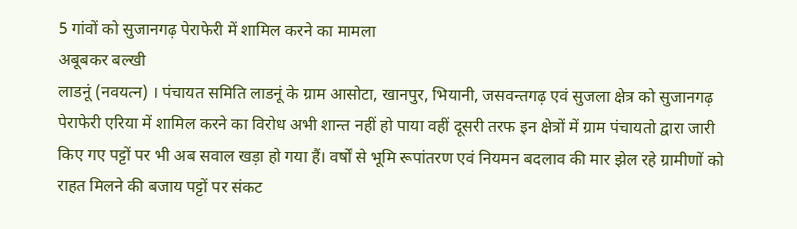5 गांवों को सुजानगढ़ पेराफेरी में शामिल करने का मामला
अबूबकर बल्खी
लाडनूं (नवयत्न) । पंचायत समिति लाडनूं के ग्राम आसोटा, खानपुर, भियानी, जसवन्तगढ़ एवं सुजला क्षेत्र को सुजानगढ़ पेराफेरी एरिया में शामिल करने का विरोध अभी शान्त नहीं हो पाया वहीं दूसरी तरफ इन क्षेत्रों में ग्राम पंचायतो द्वारा जारी किए गए पट्टों पर भी अब सवाल खड़ा हो गया हैं। वर्षों से भूमि रूपांतरण एवं नियमन बदलाव की मार झेल रहे ग्रामीणों को राहत मिलने की बजाय पट्टों पर संकट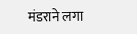मंडराने लगा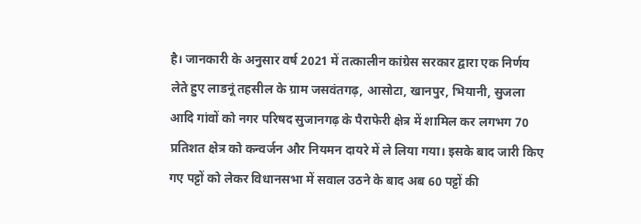है। जानकारी के अनुसार वर्ष 2021 में तत्कालीन कांग्रेस सरकार द्वारा एक निर्णय लेते हुए लाडनूं तहसील के ग्राम जसवंतगढ़, आसोटा, खानपुर, भियानी, सुजला आदि गांवों को नगर परिषद सुजानगढ़ के पैराफेरी क्षेत्र में शामिल कर लगभग 70 प्रतिशत क्षेत्र को कन्वर्जन और नियमन दायरे में ले लिया गया। इसके बाद जारी किए गए पट्टों को लेकर विधानसभा में सवाल उठने के बाद अब 60 पट्टों की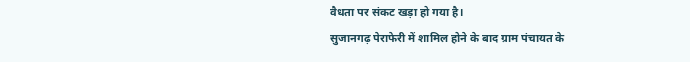वैधता पर संकट खड़ा हो गया है।
सुजानगढ़ पेराफेरी में शामिल होने के बाद ग्राम पंचायत के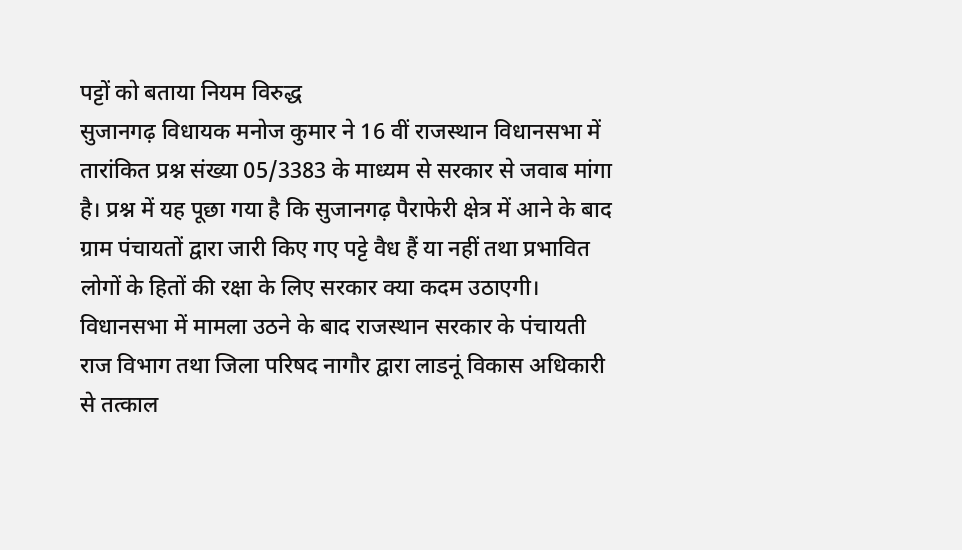पट्टों को बताया नियम विरुद्ध
सुजानगढ़ विधायक मनोज कुमार ने 16 वीं राजस्थान विधानसभा में तारांकित प्रश्न संख्या 05/3383 के माध्यम से सरकार से जवाब मांगा है। प्रश्न में यह पूछा गया है कि सुजानगढ़ पैराफेरी क्षेत्र में आने के बाद ग्राम पंचायतों द्वारा जारी किए गए पट्टे वैध हैं या नहीं तथा प्रभावित लोगों के हितों की रक्षा के लिए सरकार क्या कदम उठाएगी। विधानसभा में मामला उठने के बाद राजस्थान सरकार के पंचायती राज विभाग तथा जिला परिषद नागौर द्वारा लाडनूं विकास अधिकारी से तत्काल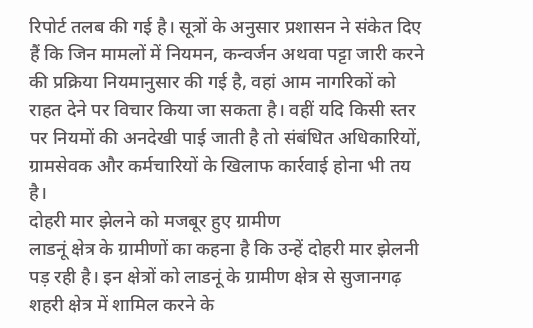रिपोर्ट तलब की गई है। सूत्रों के अनुसार प्रशासन ने संकेत दिए हैं कि जिन मामलों में नियमन, कन्वर्जन अथवा पट्टा जारी करने की प्रक्रिया नियमानुसार की गई है, वहां आम नागरिकों को राहत देने पर विचार किया जा सकता है। वहीं यदि किसी स्तर पर नियमों की अनदेखी पाई जाती है तो संबंधित अधिकारियों, ग्रामसेवक और कर्मचारियों के खिलाफ कार्रवाई होना भी तय है।
दोहरी मार झेलने को मजबूर हुए ग्रामीण
लाडनूं क्षेत्र के ग्रामीणों का कहना है कि उन्हें दोहरी मार झेलनी पड़ रही है। इन क्षेत्रों को लाडनूं के ग्रामीण क्षेत्र से सुजानगढ़ शहरी क्षेत्र में शामिल करने के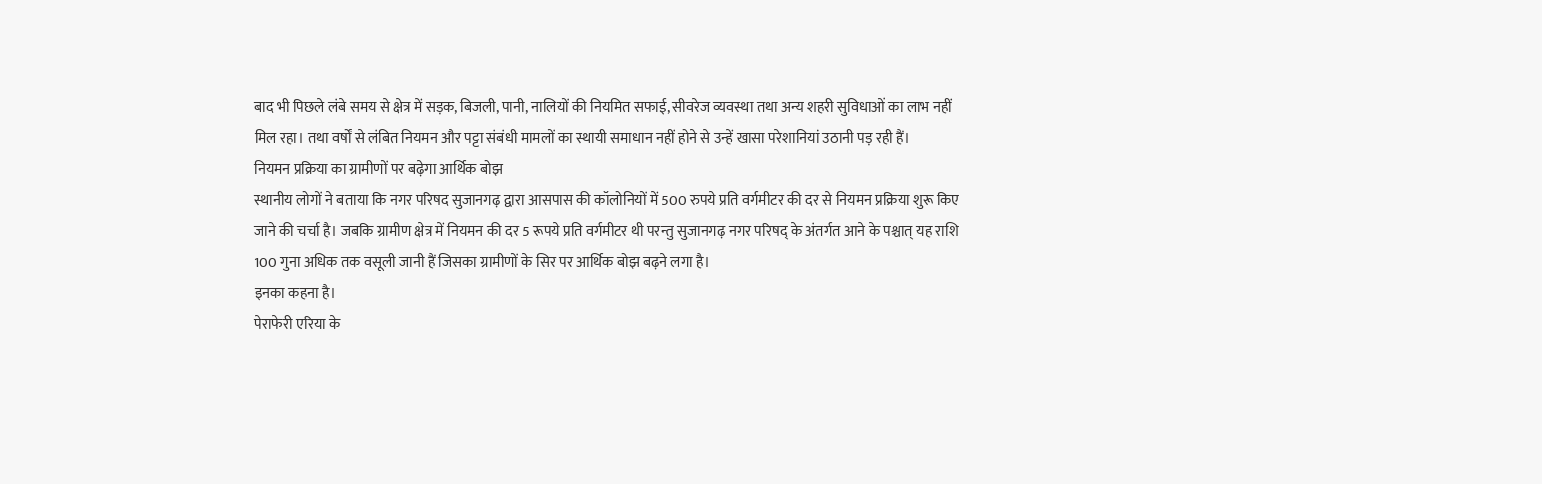बाद भी पिछले लंबे समय से क्षेत्र में सड़क, बिजली, पानी, नालियों की नियमित सफाई, सीवरेज व्यवस्था तथा अन्य शहरी सुविधाओं का लाभ नहीं मिल रहा। तथा वर्षों से लंबित नियमन और पट्टा संबंधी मामलों का स्थायी समाधान नहीं होने से उन्हें खासा परेशानियां उठानी पड़ रही हैं।
नियमन प्रक्रिया का ग्रामीणों पर बढ़ेगा आर्थिक बोझ
स्थानीय लोगों ने बताया कि नगर परिषद सुजानगढ़ द्वारा आसपास की कॉलोनियों में 500 रुपये प्रति वर्गमीटर की दर से नियमन प्रक्रिया शुरू किए जाने की चर्चा है। जबकि ग्रामीण क्षेत्र में नियमन की दर 5 रूपये प्रति वर्गमीटर थी परन्तु सुजानगढ़ नगर परिषद् के अंतर्गत आने के पश्चात् यह राशि 100 गुना अधिक तक वसूली जानी हैं जिसका ग्रामीणों के सिर पर आर्थिक बोझ बढ़ने लगा है।
इनका कहना है।
पेराफेरी एरिया के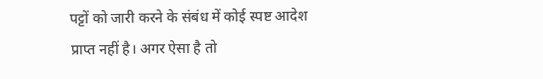पट्टों को जारी करने के संबंध में कोई स्पष्ट आदेश प्राप्त नहीं है। अगर ऐसा है तो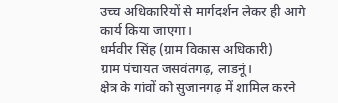उच्च अधिकारियों से मार्गदर्शन लेकर ही आगे कार्य किया जाएगा।
धर्मवीर सिंह (ग्राम विकास अधिकारी)
ग्राम पंचायत जसवंतगढ़, लाडनूं।
क्षेत्र के गांवों को सुजानगढ़ में शामिल करने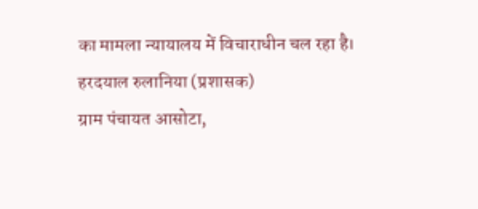का मामला न्यायालय में विचाराधीन चल रहा है।
हरदयाल रुलानिया (प्रशासक)
ग्राम पंचायत आसोटा,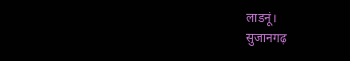लाडनूं।
सुजानगढ़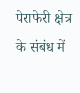पेराफेरी क्षेत्र के संबंध में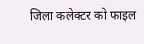जिला कलेक्टर को फाइल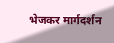भेजकर मार्गदर्शन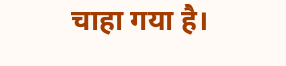चाहा गया है।